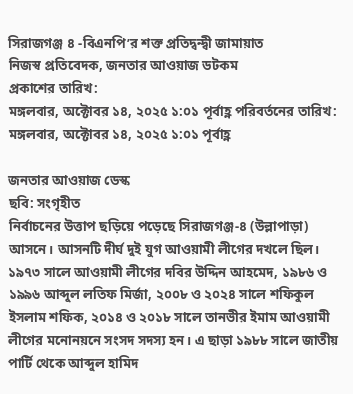সিরাজগঞ্জ ৪ -বিএনপি’র শক্ত প্রতিদ্বন্দ্বী জামায়াত
নিজস্ব প্রতিবেদক, জনতার আওয়াজ ডটকম
প্রকাশের তারিখ:
মঙ্গলবার, অক্টোবর ১৪, ২০২৫ ১:০১ পূর্বাহ্ণ পরিবর্তনের তারিখ:
মঙ্গলবার, অক্টোবর ১৪, ২০২৫ ১:০১ পূর্বাহ্ণ

জনতার আওয়াজ ডেস্ক
ছবি: সংগৃহীত
নির্বাচনের উত্তাপ ছড়িয়ে পড়েছে সিরাজগঞ্জ-৪ (উল্লাপাড়া) আসনে। আসনটি দীর্ঘ দুই যুগ আওয়ামী লীগের দখলে ছিল। ১৯৭৩ সালে আওয়ামী লীগের দবির উদ্দিন আহমেদ, ১৯৮৬ ও ১৯৯৬ আব্দুল লতিফ মির্জা, ২০০৮ ও ২০২৪ সালে শফিকুল ইসলাম শফিক, ২০১৪ ও ২০১৮ সালে তানভীর ইমাম আওয়ামী লীগের মনোনয়নে সংসদ সদস্য হন। এ ছাড়া ১৯৮৮ সালে জাতীয় পার্টি থেকে আব্দুল হামিদ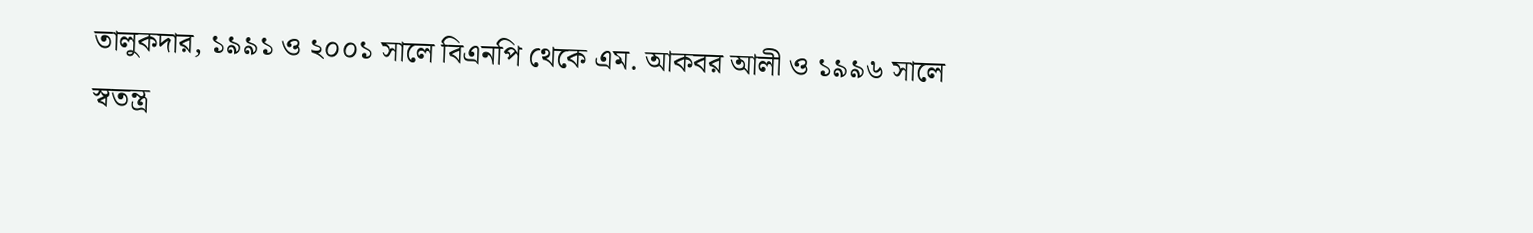তালুকদার, ১৯৯১ ও ২০০১ সালে বিএনপি থেকে এম. আকবর আলী ও ১৯৯৬ সালে স্বতন্ত্র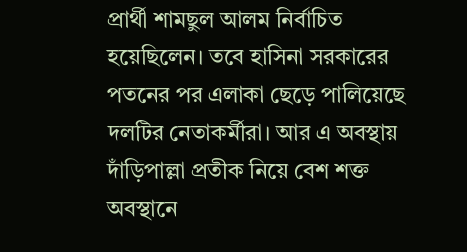প্রার্থী শামছুল আলম নির্বাচিত হয়েছিলেন। তবে হাসিনা সরকারের পতনের পর এলাকা ছেড়ে পালিয়েছে দলটির নেতাকর্মীরা। আর এ অবস্থায় দাঁড়িপাল্লা প্রতীক নিয়ে বেশ শক্ত অবস্থানে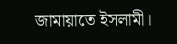জামায়াতে ইসলামী।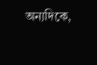অন্যদিকে,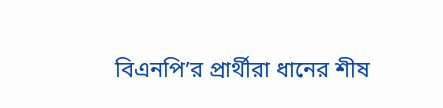বিএনপি’র প্রার্থীরা ধানের শীষ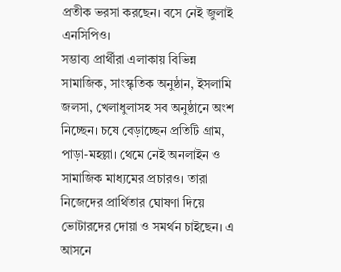প্রতীক ভরসা করছেন। বসে নেই জুলাই এনসিপিও।
সম্ভাব্য প্রার্থীরা এলাকায় বিভিন্ন সামাজিক, সাংস্কৃতিক অনুষ্ঠান, ইসলামি জলসা, খেলাধুলাসহ সব অনুষ্ঠানে অংশ নিচ্ছেন। চষে বেড়াচ্ছেন প্রতিটি গ্রাম, পাড়া-মহল্লা। থেমে নেই অনলাইন ও সামাজিক মাধ্যমের প্রচারও। তারা নিজেদের প্রার্থিতার ঘোষণা দিয়ে ভোটারদের দোয়া ও সমর্থন চাইছেন। এ আসনে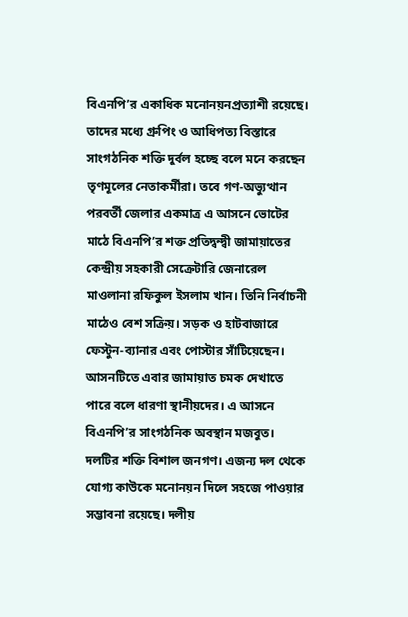বিএনপি’র একাধিক মনোনয়নপ্রত্যাশী রয়েছে। তাদের মধ্যে গ্রুপিং ও আধিপত্য বিস্তারে সাংগঠনিক শক্তি দুর্বল হচ্ছে বলে মনে করছেন তৃণমূলের নেতাকর্মীরা। তবে গণ-অভ্যুত্থান পরবর্তী জেলার একমাত্র এ আসনে ভোটের মাঠে বিএনপি’র শক্ত প্রতিদ্বন্দ্বী জামায়াতের কেন্দ্রীয় সহকারী সেক্রেটারি জেনারেল মাওলানা রফিকুল ইসলাম খান। তিনি নির্বাচনী মাঠেও বেশ সক্রিয়। সড়ক ও হাটবাজারে ফেস্টুন-ব্যানার এবং পোস্টার সাঁটিয়েছেন। আসনটিতে এবার জামায়াত চমক দেখাতে পারে বলে ধারণা স্থানীয়দের। এ আসনে বিএনপি’র সাংগঠনিক অবস্থান মজবুত। দলটির শক্তি বিশাল জনগণ। এজন্য দল থেকে যোগ্য কাউকে মনোনয়ন দিলে সহজে পাওয়ার সম্ভাবনা রয়েছে। দলীয়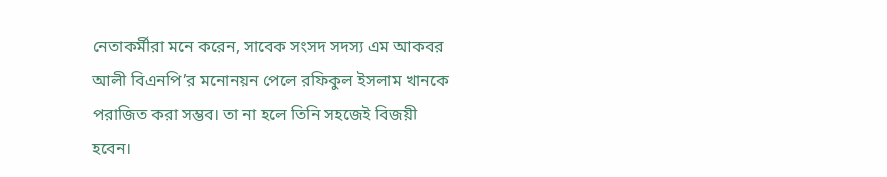নেতাকর্মীরা মনে করেন, সাবেক সংসদ সদস্য এম আকবর আলী বিএনপি’র মনোনয়ন পেলে রফিকুল ইসলাম খানকে পরাজিত করা সম্ভব। তা না হলে তিনি সহজেই বিজয়ী হবেন।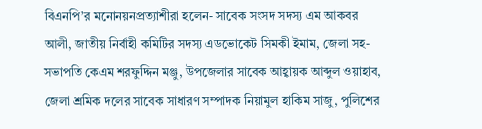বিএনপি’র মনোনয়নপ্রত্যাশীরা হলেন- সাবেক সংসদ সদস্য এম আকবর আলী, জাতীয় নির্বাহী কমিটির সদস্য এডভোকেট সিমকী ইমাম, জেলা সহ-সভাপতি কেএম শরফুদ্দিন মঞ্জু, উপজেলার সাবেক আহ্বায়ক আব্দুল ওয়াহাব, জেলা শ্রমিক দলের সাবেক সাধারণ সম্পাদক নিয়ামুল হাকিম সাজু, পুলিশের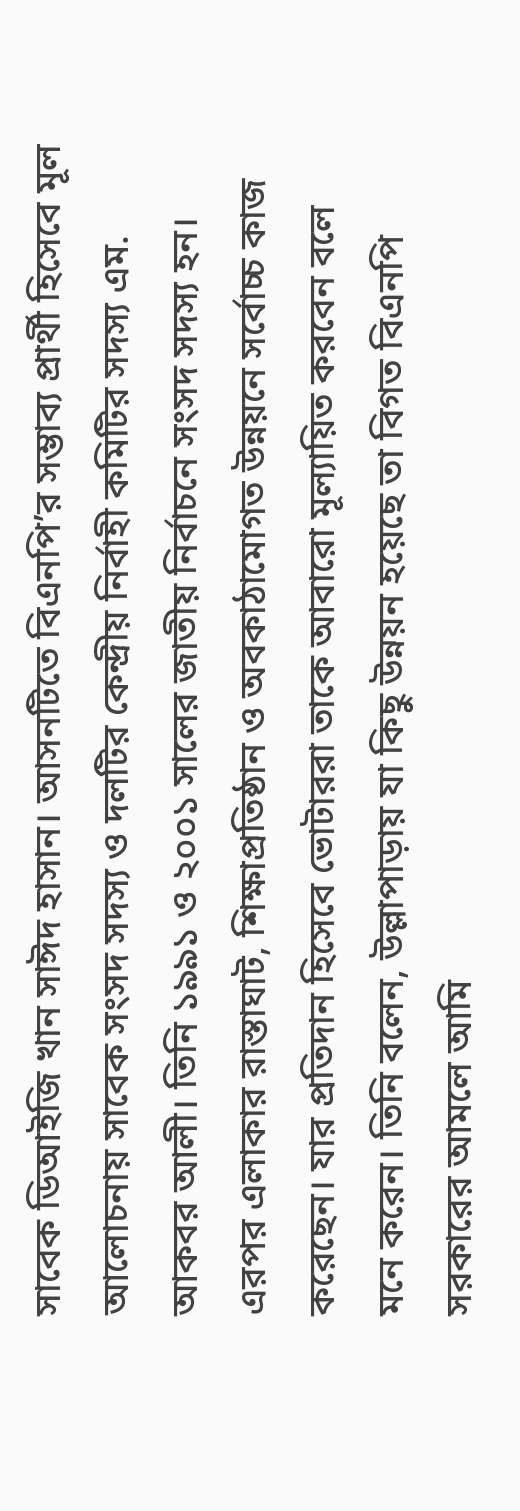সাবেক ডিআইজি খান সাঈদ হাসান। আসনটিতে বিএনপি’র সম্ভাব্য প্রার্থী হিসেবে মূল আলোচনায় সাবেক সংসদ সদস্য ও দলটির কেন্দ্রীয় নির্বাহী কমিটির সদস্য এম. আকবর আলী। তিনি ১৯৯১ ও ২০০১ সালের জাতীয় নির্বাচনে সংসদ সদস্য হন। এরপর এলাকার রাস্তাঘাট, শিক্ষাপ্রতিষ্ঠান ও অবকাঠামোগত উন্নয়নে সর্বোচ্চ কাজ করেছেন। যার প্রতিদান হিসেবে ভোটাররা তাকে আবারো মূল্যায়িত করবেন বলে মনে করেন। তিনি বলেন, উল্লাপাড়ায় যা কিছু উন্নয়ন হয়েছে তা বিগত বিএনপি সরকারের আমলে আমি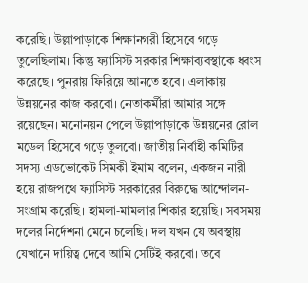করেছি। উল্লাপাড়াকে শিক্ষানগরী হিসেবে গড়ে তুলেছিলাম। কিন্তু ফ্যাসিস্ট সরকার শিক্ষাব্যবস্থাকে ধ্বংস করেছে। পুনরায় ফিরিয়ে আনতে হবে। এলাকায় উন্নয়নের কাজ করবো। নেতাকর্মীরা আমার সঙ্গে রয়েছেন। মনোনয়ন পেলে উল্লাপাড়াকে উন্নয়নের রোল মডেল হিসেবে গড়ে তুলবো। জাতীয় নির্বাহী কমিটির সদস্য এডভোকেট সিমকী ইমাম বলেন, একজন নারী হয়ে রাজপথে ফ্যাসিস্ট সরকারের বিরুদ্ধে আন্দোলন-সংগ্রাম করেছি। হামলা-মামলার শিকার হয়েছি। সবসময় দলের নির্দেশনা মেনে চলেছি। দল যখন যে অবস্থায় যেখানে দায়িত্ব দেবে আমি সেটিই করবো। তবে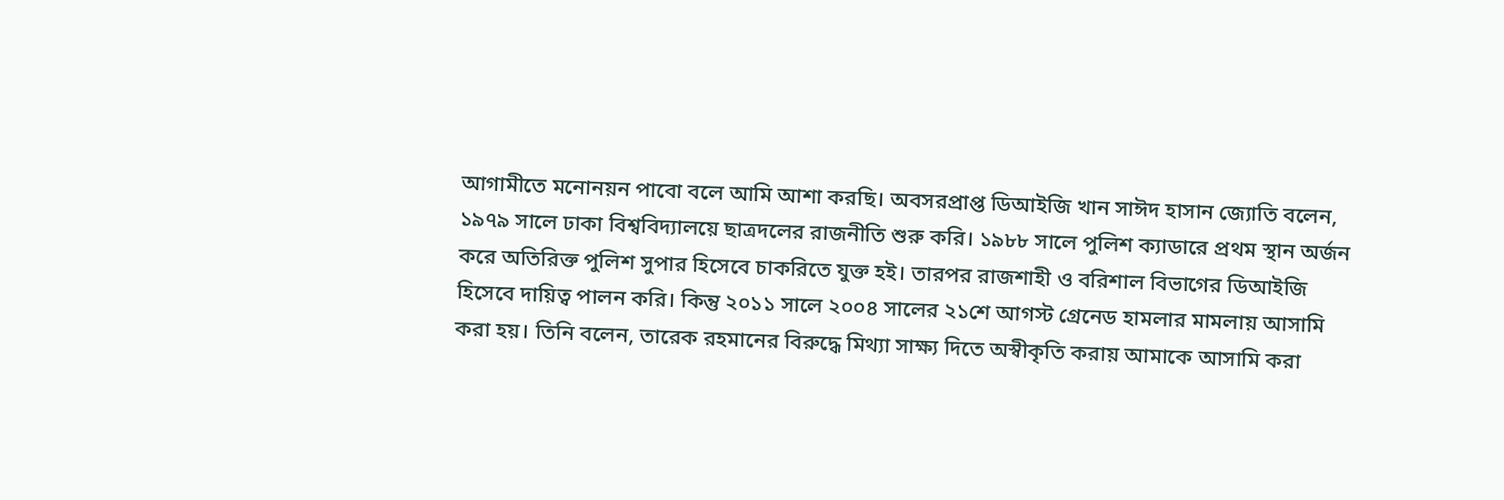আগামীতে মনোনয়ন পাবো বলে আমি আশা করছি। অবসরপ্রাপ্ত ডিআইজি খান সাঈদ হাসান জ্যোতি বলেন, ১৯৭৯ সালে ঢাকা বিশ্ববিদ্যালয়ে ছাত্রদলের রাজনীতি শুরু করি। ১৯৮৮ সালে পুলিশ ক্যাডারে প্রথম স্থান অর্জন করে অতিরিক্ত পুলিশ সুপার হিসেবে চাকরিতে যুক্ত হই। তারপর রাজশাহী ও বরিশাল বিভাগের ডিআইজি হিসেবে দায়িত্ব পালন করি। কিন্তু ২০১১ সালে ২০০৪ সালের ২১শে আগস্ট গ্রেনেড হামলার মামলায় আসামি করা হয়। তিনি বলেন, তারেক রহমানের বিরুদ্ধে মিথ্যা সাক্ষ্য দিতে অস্বীকৃতি করায় আমাকে আসামি করা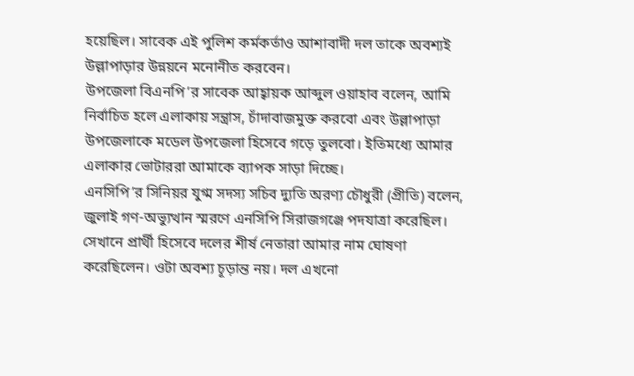হয়েছিল। সাবেক এই পুলিশ কর্মকর্তাও আশাবাদী দল তাকে অবশ্যই উল্লাপাড়ার উন্নয়নে মনোনীত করবেন।
উপজেলা বিএনপি’র সাবেক আহ্বায়ক আব্দুল ওয়াহাব বলেন, আমি নির্বাচিত হলে এলাকায় সন্ত্রাস, চাঁদাবাজমুক্ত করবো এবং উল্লাপাড়া উপজেলাকে মডেল উপজেলা হিসেবে গড়ে তুলবো। ইতিমধ্যে আমার এলাকার ভোটাররা আমাকে ব্যাপক সাড়া দিচ্ছে।
এনসিপি’র সিনিয়র যুগ্ম সদস্য সচিব দ্যুতি অরণ্য চৌধুরী (প্রীতি) বলেন, জুলাই গণ-অভ্যুত্থান স্মরণে এনসিপি সিরাজগঞ্জে পদযাত্রা করেছিল। সেখানে প্রার্থী হিসেবে দলের শীর্ষ নেতারা আমার নাম ঘোষণা করেছিলেন। ওটা অবশ্য চূড়ান্ত নয়। দল এখনো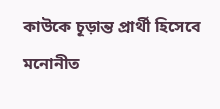কাউকে চূড়ান্ত প্রার্থী হিসেবে মনোনীত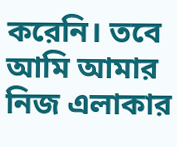করেনি। তবে আমি আমার নিজ এলাকার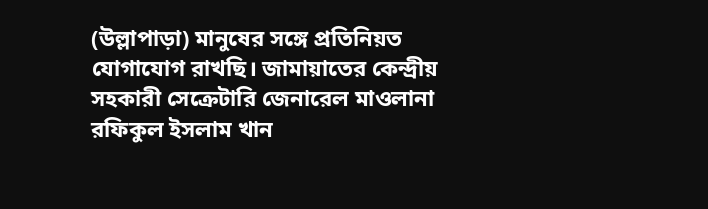(উল্লাপাড়া) মানুষের সঙ্গে প্রতিনিয়ত যোগাযোগ রাখছি। জামায়াতের কেন্দ্রীয় সহকারী সেক্রেটারি জেনারেল মাওলানা রফিকুল ইসলাম খান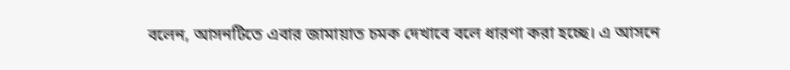বলেন, আসনটিতে এবার জামায়াত চমক দেখাবে বলে ধারণা করা হচ্ছে। এ আসনে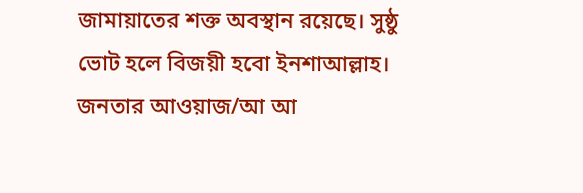জামায়াতের শক্ত অবস্থান রয়েছে। সুষ্ঠু ভোট হলে বিজয়ী হবো ইনশাআল্লাহ।
জনতার আওয়াজ/আ আ